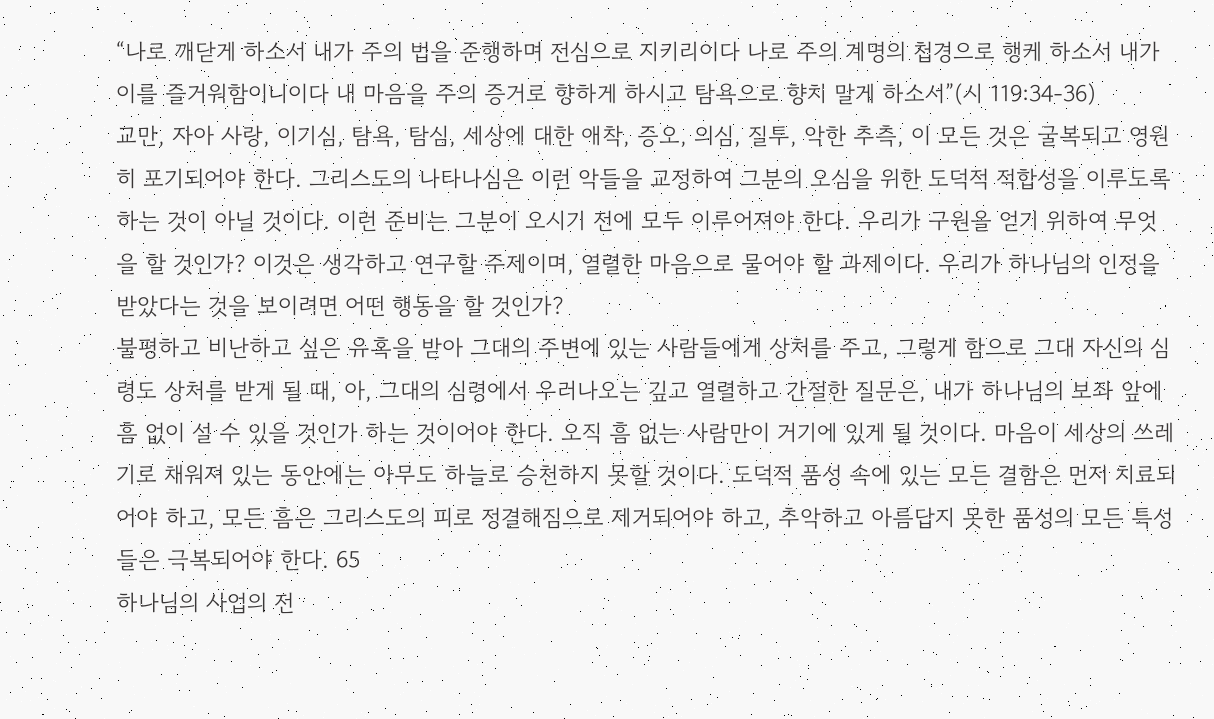“나로 깨닫게 하소서 내가 주의 법을 준행하며 전심으로 지키리이다 나로 주의 계명의 첩경으로 행케 하소서 내가 이를 즐거워함이니이다 내 마음을 주의 증거로 향하게 하시고 탐욕으로 향치 말게 하소서”(시 119:34-36)
교만, 자아 사랑, 이기심, 탐욕, 탐심, 세상에 대한 애착, 증오, 의심, 질투, 악한 추측, 이 모든 것은 굴복되고 영원히 포기되어야 한다. 그리스도의 나타나심은 이런 악들을 교정하여 그분의 오심을 위한 도덕적 적합성을 이루도록 하는 것이 아닐 것이다. 이런 준비는 그분이 오시기 전에 모두 이루어져야 한다. 우리가 구원을 얻기 위하여 무엇을 할 것인가? 이것은 생각하고 연구할 주제이며, 열렬한 마음으로 물어야 할 과제이다. 우리가 하나님의 인정을 받았다는 것을 보이려면 어떤 행동을 할 것인가?
불평하고 비난하고 싶은 유혹을 받아 그대의 주변에 있는 사람들에게 상처를 주고, 그렇게 함으로 그대 자신의 심령도 상처를 받게 될 때, 아, 그대의 심령에서 우러나오는 깊고 열렬하고 간절한 질문은, 내가 하나님의 보좌 앞에 흠 없이 설 수 있을 것인가 하는 것이어야 한다. 오직 흠 없는 사람만이 거기에 있게 될 것이다. 마음이 세상의 쓰레기로 채워져 있는 동안에는 아무도 하늘로 승천하지 못할 것이다. 도덕적 품성 속에 있는 모든 결함은 먼저 치료되어야 하고, 모든 흠은 그리스도의 피로 정결해짐으로 제거되어야 하고, 추악하고 아름답지 못한 품성의 모든 특성들은 극복되어야 한다. 65
하나님의 사업의 전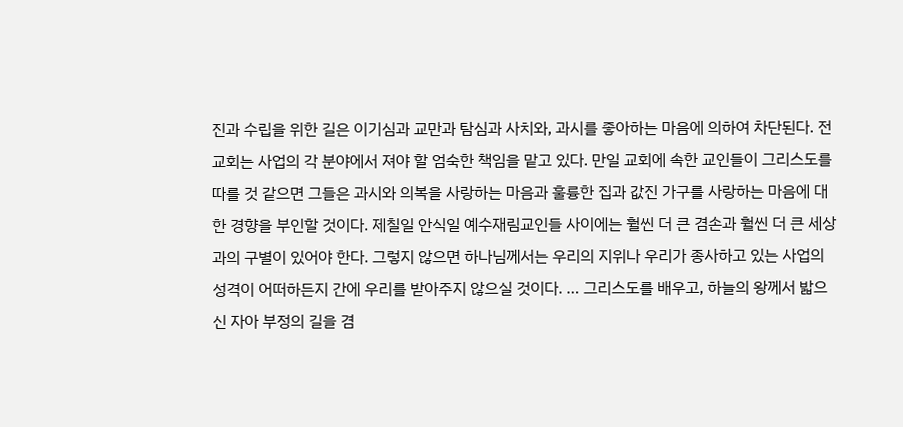진과 수립을 위한 길은 이기심과 교만과 탐심과 사치와, 과시를 좋아하는 마음에 의하여 차단된다. 전 교회는 사업의 각 분야에서 져야 할 엄숙한 책임을 맡고 있다. 만일 교회에 속한 교인들이 그리스도를 따를 것 같으면 그들은 과시와 의복을 사랑하는 마음과 훌륭한 집과 값진 가구를 사랑하는 마음에 대한 경향을 부인할 것이다. 제칠일 안식일 예수재림교인들 사이에는 훨씬 더 큰 겸손과 훨씬 더 큰 세상과의 구별이 있어야 한다. 그렇지 않으면 하나님께서는 우리의 지위나 우리가 종사하고 있는 사업의 성격이 어떠하든지 간에 우리를 받아주지 않으실 것이다. … 그리스도를 배우고, 하늘의 왕께서 밟으신 자아 부정의 길을 겸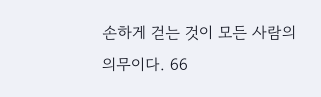손하게 걷는 것이 모든 사람의 의무이다. 66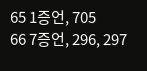65 1증언, 705
66 7증언, 296, 297